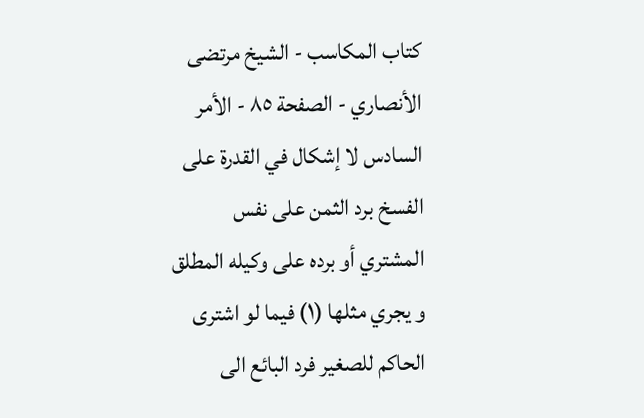كتاب المكاسب - الشيخ مرتضى الأنصاري - الصفحة ٨٥ - الأمر السادس لا إشكال في القدرة على الفسخ برد الثمن على نفس المشتري أو برده على وكيله المطلق
و يجري مثلها (١) فيما لو اشترى الحاكم للصغير فرد البائع الى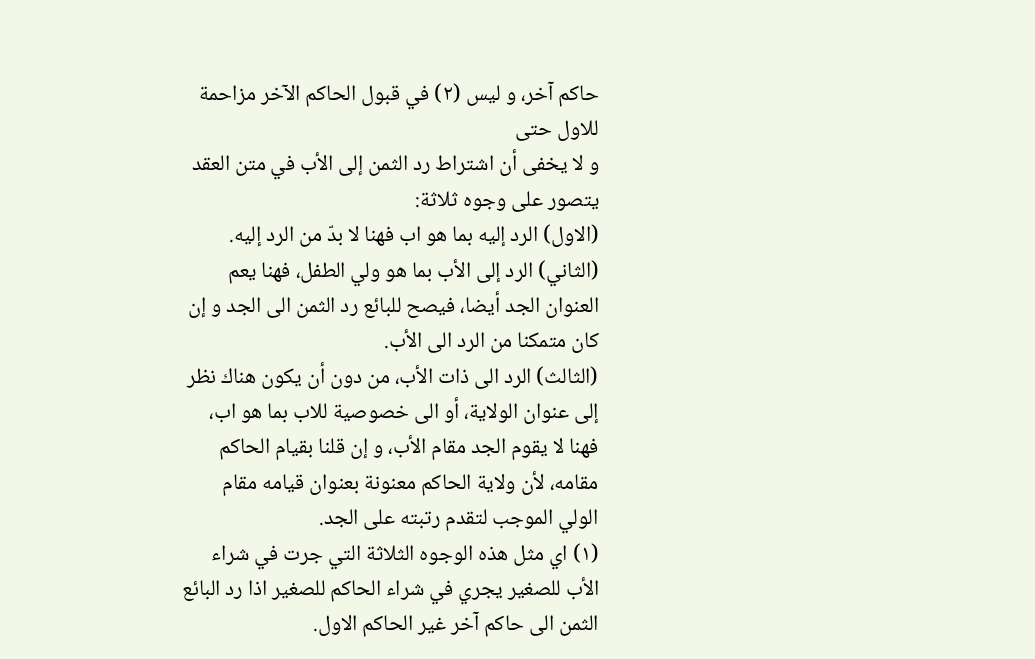حاكم آخر، و ليس (٢) في قبول الحاكم الآخر مزاحمة للاول حتى
و لا يخفى أن اشتراط رد الثمن إلى الأب في متن العقد يتصور على وجوه ثلاثة:
(الاول) الرد إليه بما هو اب فهنا لا بدّ من الرد إليه.
(الثاني) الرد إلى الأب بما هو ولي الطفل، فهنا يعم العنوان الجد أيضا، فيصح للبائع رد الثمن الى الجد و إن كان متمكنا من الرد الى الأب.
(الثالث) الرد الى ذات الأب، من دون أن يكون هناك نظر إلى عنوان الولاية، أو الى خصوصية للاب بما هو اب، فهنا لا يقوم الجد مقام الأب، و إن قلنا بقيام الحاكم مقامه، لأن ولاية الحاكم معنونة بعنوان قيامه مقام الولي الموجب لتقدم رتبته على الجد.
(١) اي مثل هذه الوجوه الثلاثة التي جرت في شراء الأب للصغير يجري في شراء الحاكم للصغير اذا رد البائع الثمن الى حاكم آخر غير الحاكم الاول.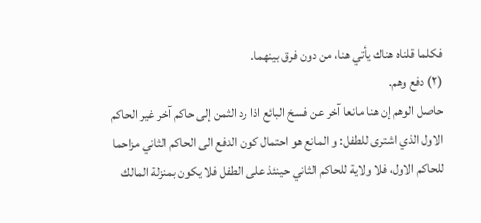فكلما قلناه هناك يأتي هنا، من دون فرق بينهما.
(٢) دفع وهم.
حاصل الوهم إن هنا مانعا آخر عن فسخ البائع اذا رد الثمن إلى حاكم آخر غير الحاكم الاول الذي اشترى للطفل: و المانع هو احتمال كون الدفع الى الحاكم الثاني مزاحما للحاكم الاول، فلا ولاية للحاكم الثاني حينئذ على الطفل فلا يكون بمنزلة المالك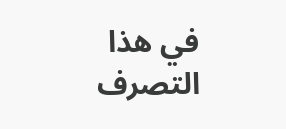في هذا التصرف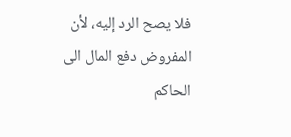فلا يصح الرد إليه، لأن المفروض دفع المال الى الحاكم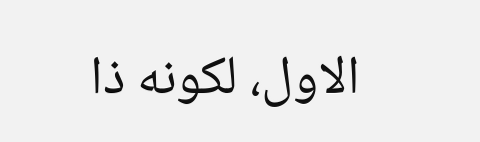الاول، لكونه ذا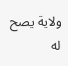ولاية يصح له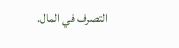التصرف في المال.